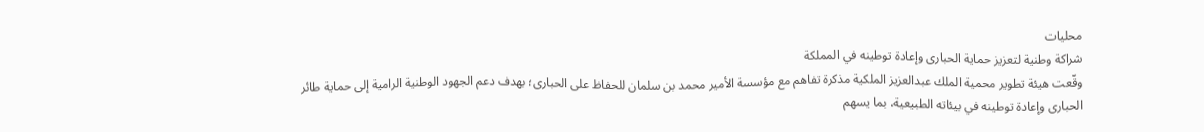محليات
شراكة وطنية لتعزيز حماية الحبارى وإعادة توطينه في المملكة
وقّعت هيئة تطوير محمية الملك عبدالعزيز الملكية مذكرة تفاهم مع مؤسسة الأمير محمد بن سلمان للحفاظ على الحبارى؛ بهدف دعم الجهود الوطنية الرامية إلى حماية طائر الحبارى وإعادة توطينه في بيئاته الطبيعية، بما يسهم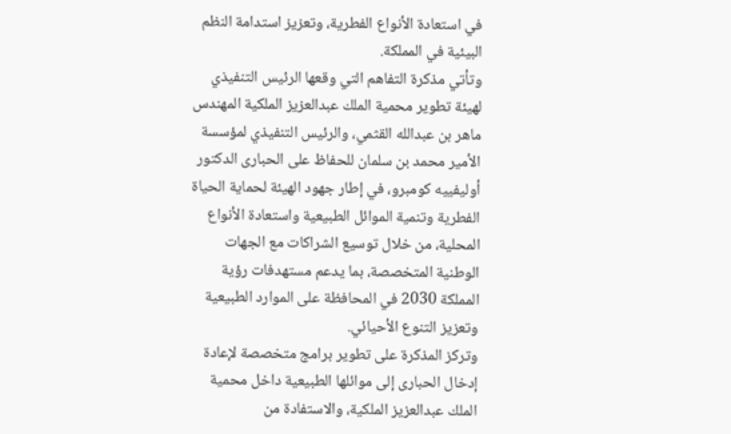في استعادة الأنواع الفطرية، وتعزيز استدامة النظم البيئية في المملكة.
وتأتي مذكرة التفاهم التي وقعها الرئيس التنفيذي لهيئة تطوير محمية الملك عبدالعزيز الملكية المهندس ماهر بن عبدالله القثمي، والرئيس التنفيذي لمؤسسة الأمير محمد بن سلمان للحفاظ على الحبارى الدكتور أوليفييه كومبرو، في إطار جهود الهيئة لحماية الحياة الفطرية وتنمية الموائل الطبيعية واستعادة الأنواع المحلية، من خلال توسيع الشراكات مع الجهات الوطنية المتخصصة، بما يدعم مستهدفات رؤية المملكة 2030 في المحافظة على الموارد الطبيعية وتعزيز التنوع الأحيائي.
وتركز المذكرة على تطوير برامج متخصصة لإعادة إدخال الحبارى إلى موائلها الطبيعية داخل محمية الملك عبدالعزيز الملكية، والاستفادة من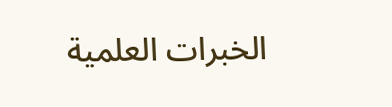الخبرات العلمية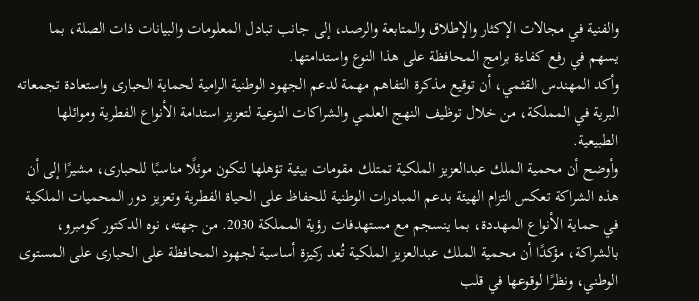والفنية في مجالات الإكثار والإطلاق والمتابعة والرصد، إلى جانب تبادل المعلومات والبيانات ذات الصلة، بما يسهم في رفع كفاءة برامج المحافظة على هذا النوع واستدامتها.
وأكد المهندس القثمي، أن توقيع مذكرة التفاهم مهمة لدعم الجهود الوطنية الرامية لحماية الحبارى واستعادة تجمعاته البرية في المملكة، من خلال توظيف النهج العلمي والشراكات النوعية لتعزيز استدامة الأنواع الفطرية وموائلها الطبيعية.
وأوضح أن محمية الملك عبدالعزيز الملكية تمتلك مقومات بيئية تؤهلها لتكون موئلًا مناسبًا للحبارى، مشيرًا إلى أن هذه الشراكة تعكس التزام الهيئة بدعم المبادرات الوطنية للحفاظ على الحياة الفطرية وتعزيز دور المحميات الملكية في حماية الأنواع المهددة، بما ينسجم مع مستهدفات رؤية المملكة 2030. من جهته، نوه الدكتور كومبرو، بالشراكة، مؤكدًا أن محمية الملك عبدالعزيز الملكية تُعد ركيزة أساسية لجهود المحافظة على الحبارى على المستوى الوطني، ونظرًا لوقوعها في قلب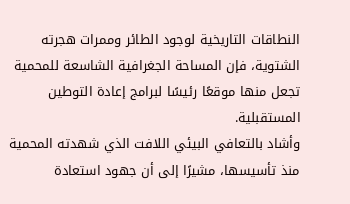النطاقات التاريخية لوجود الطائر وممرات هجرته الشتوية، فإن المساحة الجغرافية الشاسعة للمحمية تجعل منها موقعًا رئيسًا لبرامج إعادة التوطين المستقبلية.
وأشاد بالتعافي البيئي اللافت الذي شهدته المحمية منذ تأسيسها، مشيرًا إلى أن جهود استعادة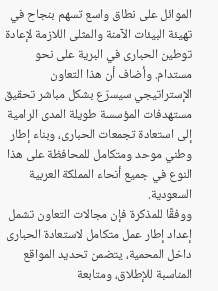الموائل على نطاق واسع تسهم بنجاح في تهيئة البيئات الآمنة والمثلى اللازمة لإعادة توطين الحبارى في البرية على نحو مستدام. وأضاف أن هذا التعاون الإستراتيجي سيسرّع بشكل مباشر تحقيق مستهدفات المؤسسة طويلة المدى الرامية إلى استعادة تجمعات الحبارى، وبناء إطار وطني موحد ومتكامل للمحافظة على هذا النوع في جميع أنحاء المملكة العربية السعودية.
ووفقًا للمذكرة فإن مجالات التعاون تشمل إعداد إطار عمل متكامل لاستعادة الحبارى داخل المحمية، يتضمن تحديد المواقع المناسبة للإطلاق، ومتابعة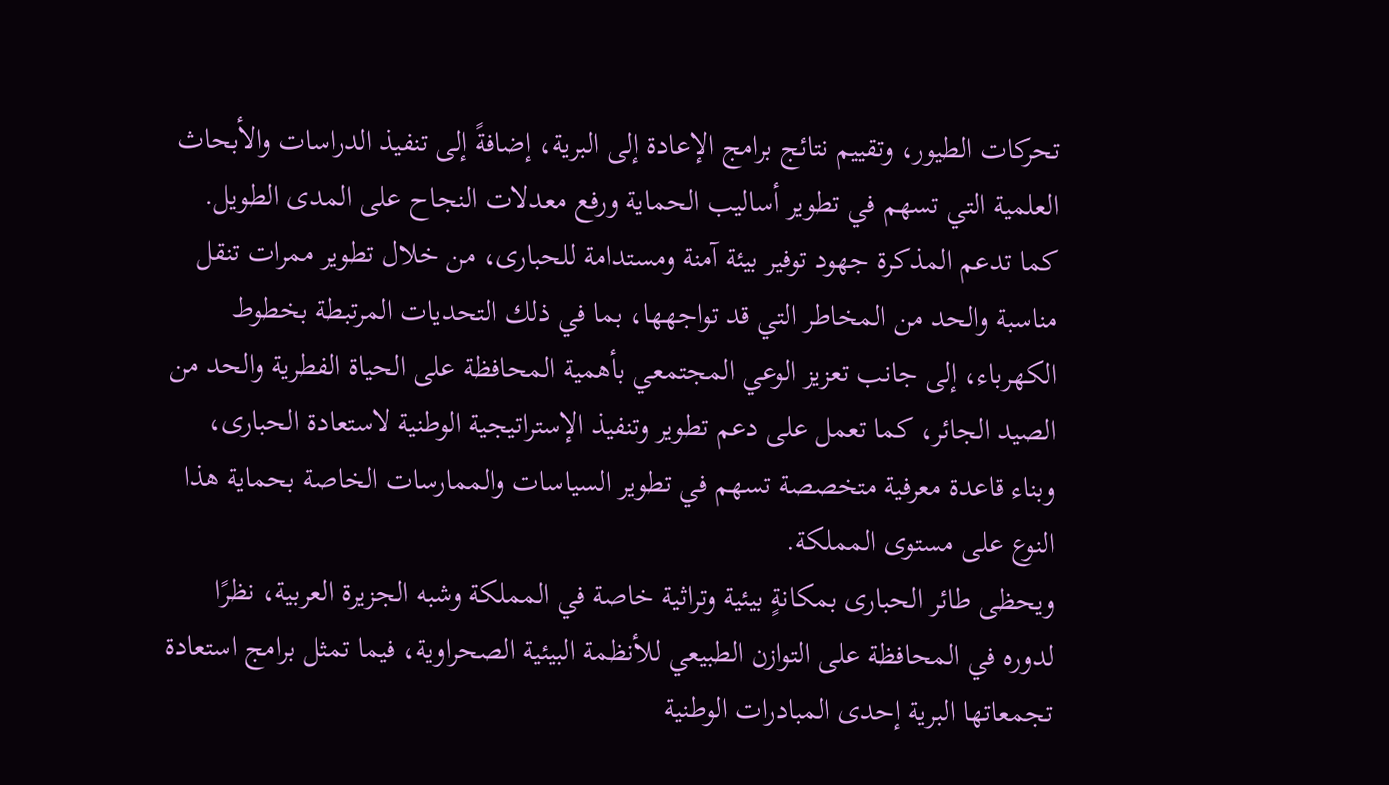تحركات الطيور، وتقييم نتائج برامج الإعادة إلى البرية، إضافةً إلى تنفيذ الدراسات والأبحاث العلمية التي تسهم في تطوير أساليب الحماية ورفع معدلات النجاح على المدى الطويل. كما تدعم المذكرة جهود توفير بيئة آمنة ومستدامة للحبارى، من خلال تطوير ممرات تنقل مناسبة والحد من المخاطر التي قد تواجهها، بما في ذلك التحديات المرتبطة بخطوط الكهرباء، إلى جانب تعزيز الوعي المجتمعي بأهمية المحافظة على الحياة الفطرية والحد من الصيد الجائر، كما تعمل على دعم تطوير وتنفيذ الإستراتيجية الوطنية لاستعادة الحبارى، وبناء قاعدة معرفية متخصصة تسهم في تطوير السياسات والممارسات الخاصة بحماية هذا النوع على مستوى المملكة.
ويحظى طائر الحبارى بمكانةٍ بيئية وتراثية خاصة في المملكة وشبه الجزيرة العربية، نظرًا لدوره في المحافظة على التوازن الطبيعي للأنظمة البيئية الصحراوية، فيما تمثل برامج استعادة تجمعاتها البرية إحدى المبادرات الوطنية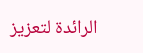الرائدة لتعزيز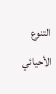التنوع الأحيائي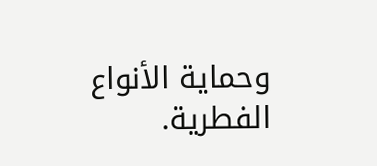وحماية الأنواع الفطرية.